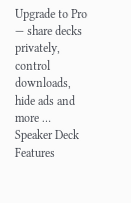Upgrade to Pro
— share decks privately, control downloads, hide ads and more …
Speaker Deck
Features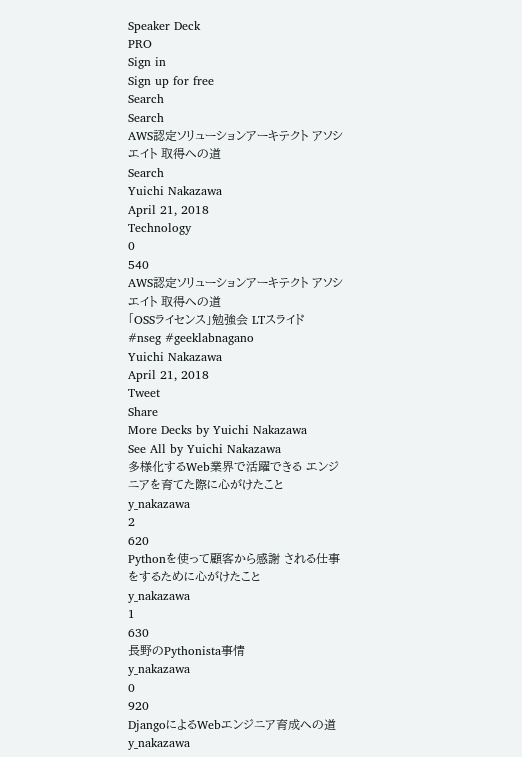Speaker Deck
PRO
Sign in
Sign up for free
Search
Search
AWS認定ソリューションアーキテクト アソシエイト 取得への道
Search
Yuichi Nakazawa
April 21, 2018
Technology
0
540
AWS認定ソリューションアーキテクト アソシエイト 取得への道
「OSSライセンス」勉強会 LTスライド
#nseg #geeklabnagano
Yuichi Nakazawa
April 21, 2018
Tweet
Share
More Decks by Yuichi Nakazawa
See All by Yuichi Nakazawa
多様化するWeb業界で活躍できる エンジニアを育てた際に心がけたこと
y_nakazawa
2
620
Pythonを使って顧客から感謝 される仕事をするために心がけたこと
y_nakazawa
1
630
長野のPythonista事情
y_nakazawa
0
920
DjangoによるWebエンジニア育成への道
y_nakazawa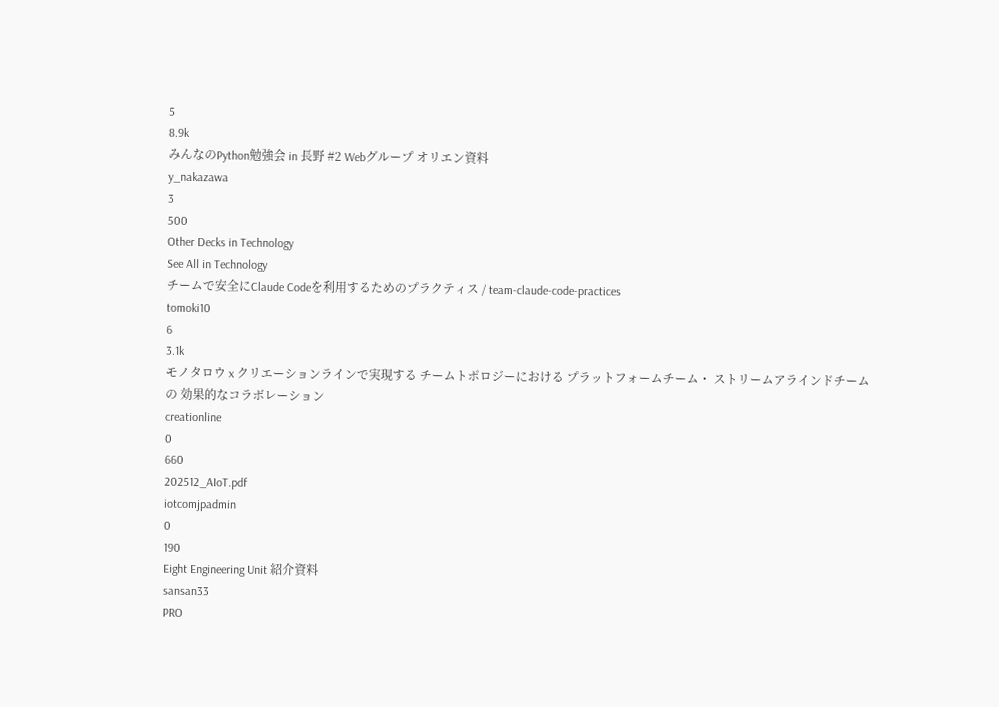5
8.9k
みんなのPython勉強会 in 長野 #2 Webグループ オリエン資料
y_nakazawa
3
500
Other Decks in Technology
See All in Technology
チームで安全にClaude Codeを利用するためのプラクティス / team-claude-code-practices
tomoki10
6
3.1k
モノタロウ x クリエーションラインで実現する チームトポロジーにおける プラットフォームチーム・ ストリームアラインドチームの 効果的なコラボレーション
creationline
0
660
202512_AIoT.pdf
iotcomjpadmin
0
190
Eight Engineering Unit 紹介資料
sansan33
PRO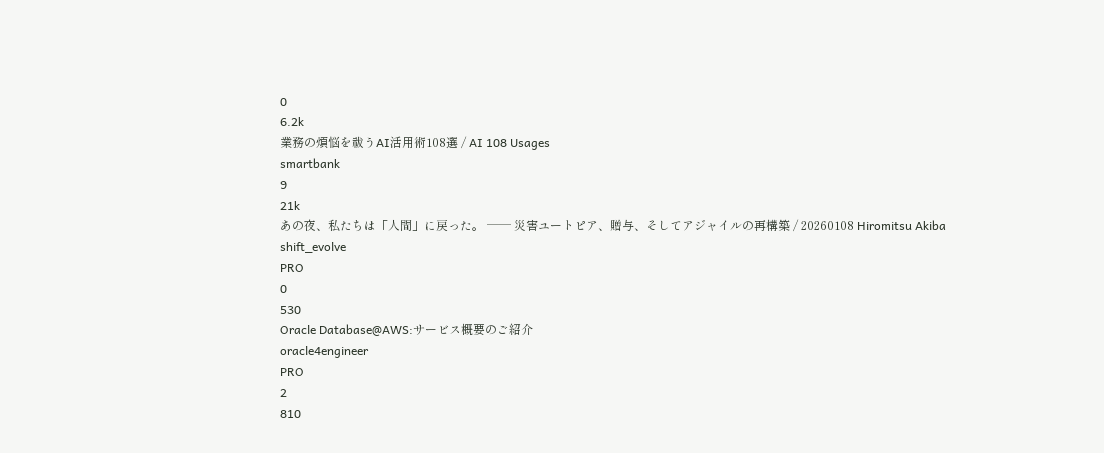0
6.2k
業務の煩悩を祓うAI活用術108選 / AI 108 Usages
smartbank
9
21k
あの夜、私たちは「人間」に戻った。 ── 災害ユートピア、贈与、そしてアジャイルの再構築 / 20260108 Hiromitsu Akiba
shift_evolve
PRO
0
530
Oracle Database@AWS:サービス概要のご紹介
oracle4engineer
PRO
2
810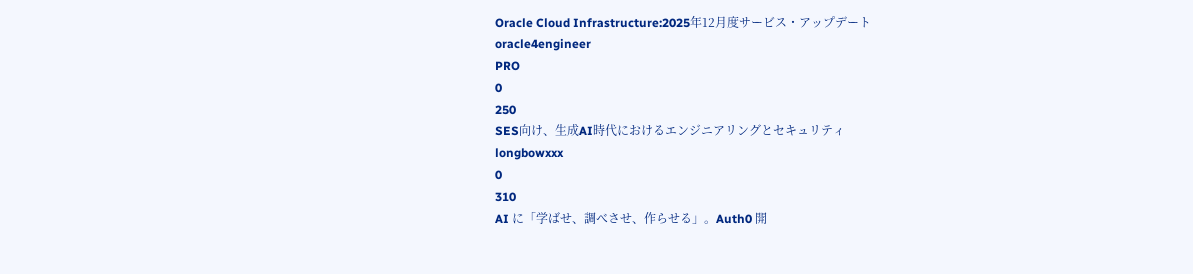Oracle Cloud Infrastructure:2025年12月度サービス・アップデート
oracle4engineer
PRO
0
250
SES向け、生成AI時代におけるエンジニアリングとセキュリティ
longbowxxx
0
310
AI に「学ばせ、調べさせ、作らせる」。Auth0 開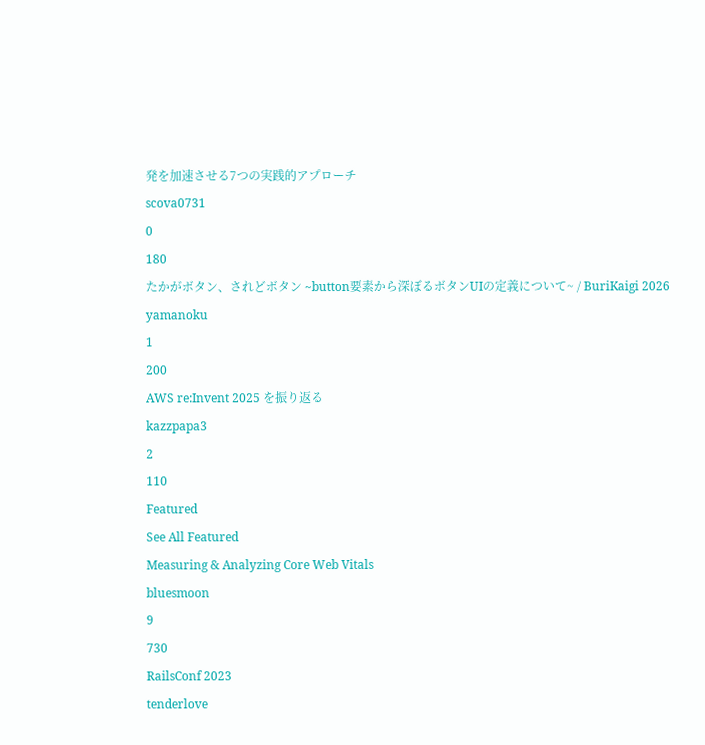発を加速させる7つの実践的アプローチ
scova0731
0
180
たかがボタン、されどボタン ~button要素から深ぼるボタンUIの定義について~ / BuriKaigi 2026
yamanoku
1
200
AWS re:Invent 2025 を振り返る
kazzpapa3
2
110
Featured
See All Featured
Measuring & Analyzing Core Web Vitals
bluesmoon
9
730
RailsConf 2023
tenderlove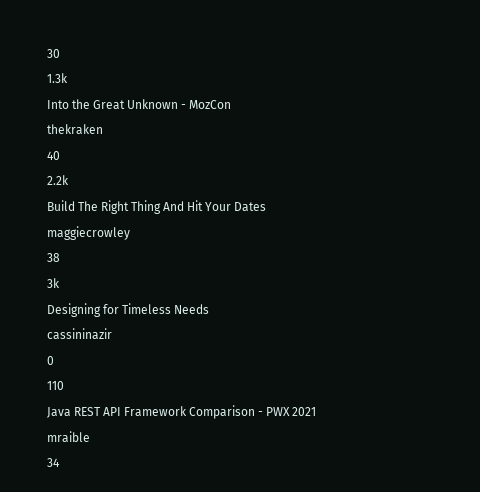30
1.3k
Into the Great Unknown - MozCon
thekraken
40
2.2k
Build The Right Thing And Hit Your Dates
maggiecrowley
38
3k
Designing for Timeless Needs
cassininazir
0
110
Java REST API Framework Comparison - PWX 2021
mraible
34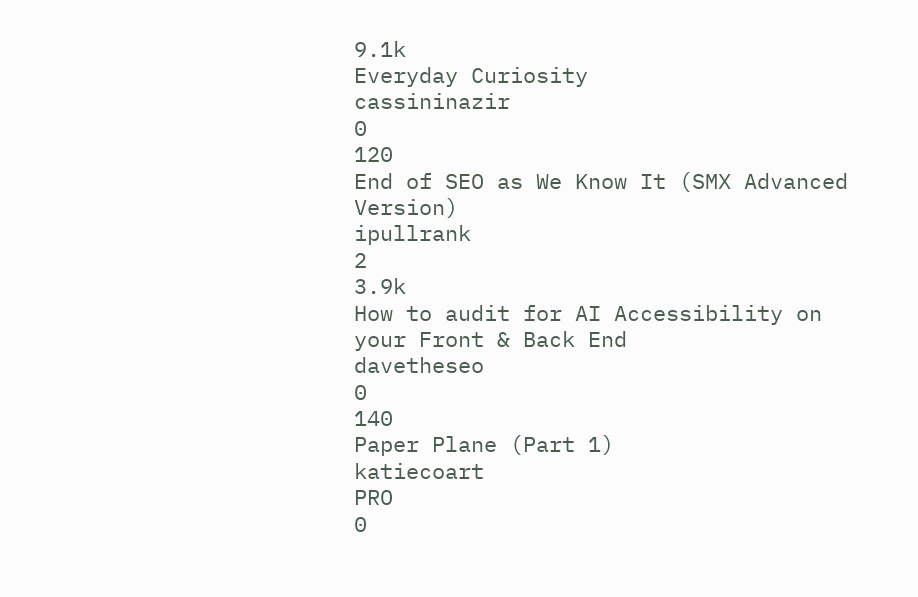9.1k
Everyday Curiosity
cassininazir
0
120
End of SEO as We Know It (SMX Advanced Version)
ipullrank
2
3.9k
How to audit for AI Accessibility on your Front & Back End
davetheseo
0
140
Paper Plane (Part 1)
katiecoart
PRO
0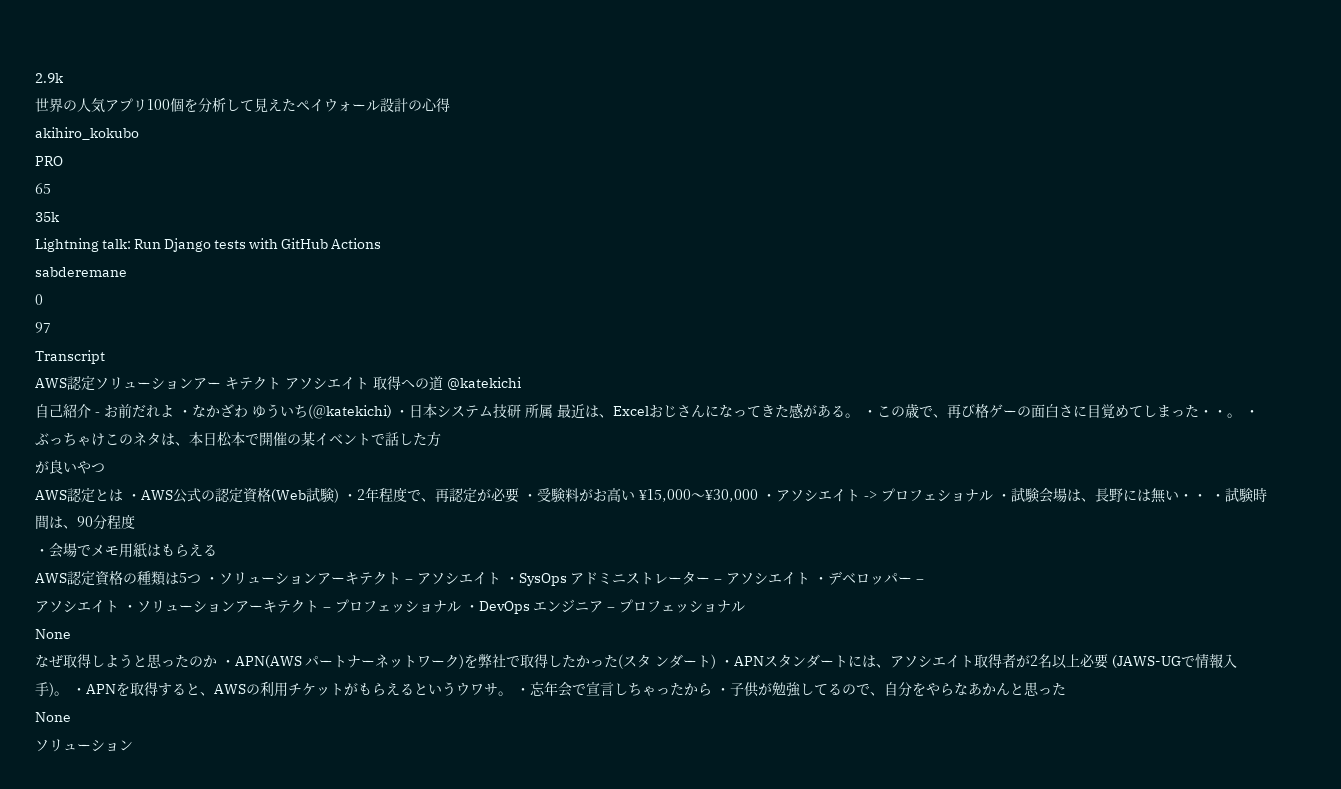2.9k
世界の人気アプリ100個を分析して見えたペイウォール設計の心得
akihiro_kokubo
PRO
65
35k
Lightning talk: Run Django tests with GitHub Actions
sabderemane
0
97
Transcript
AWS認定ソリューションアー キテクト アソシエイト 取得への道 @katekichi
自己紹介 - お前だれよ ・なかざわ ゆういち(@katekichi) ・日本システム技研 所属 最近は、Excelおじさんになってきた感がある。 ・この歳で、再び格ゲーの面白さに目覚めてしまった・・。 ・ぶっちゃけこのネタは、本日松本で開催の某イベントで話した方
が良いやつ
AWS認定とは ・AWS公式の認定資格(Web試験) ・2年程度で、再認定が必要 ・受験料がお高い ¥15,000〜¥30,000 ・アソシエイト -> プロフェショナル ・試験会場は、長野には無い・・ ・試験時間は、90分程度
・会場でメモ用紙はもらえる
AWS認定資格の種類は5つ ・ソリューションアーキテクト – アソシエイト ・SysOps アドミニストレーター – アソシエイト ・デベロッパー –
アソシエイト ・ソリューションアーキテクト – プロフェッショナル ・DevOps エンジニア – プロフェッショナル
None
なぜ取得しようと思ったのか ・APN(AWS パートナーネットワーク)を弊社で取得したかった(スタ ンダート) ・APNスタンダートには、アソシエイト取得者が2名以上必要 (JAWS-UGで情報入手)。 ・APNを取得すると、AWSの利用チケットがもらえるというウワサ。 ・忘年会で宣言しちゃったから ・子供が勉強してるので、自分をやらなあかんと思った
None
ソリューション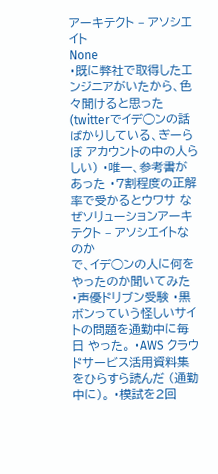アーキテクト – アソシエイト
None
・既に弊社で取得したエンジニアがいたから、色々聞けると思った (twitterでイデ◯ンの話ばかりしている、ぎーらぼ アカウントの中の人らしい) ・唯一、参考書があった ・7割程度の正解率で受かるとウワサ なぜソリューションアーキテクト – アソシエイトなのか
で、イデ◯ンの人に何をやったのか聞いてみた ・声優ドリブン受験 ・黒ボンっていう怪しいサイトの問題を通勤中に毎日 やった。 ・AWS クラウドサービス活用資料集をひらすら読んだ (通勤中に)。 ・模試を2回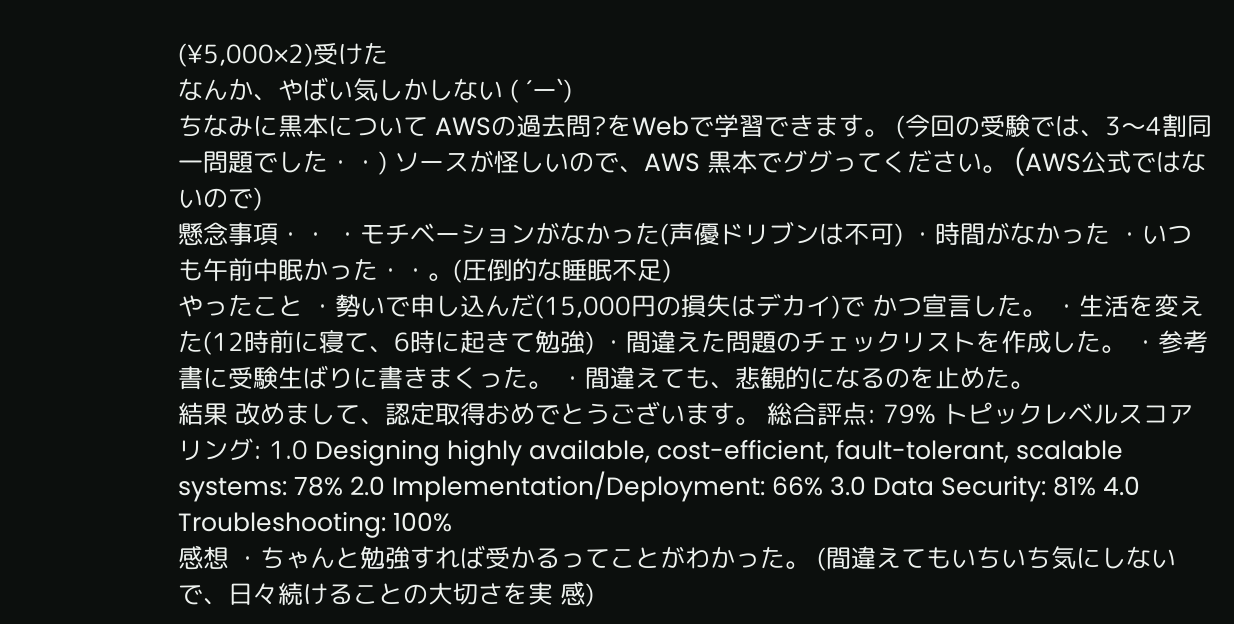(¥5,000×2)受けた
なんか、やばい気しかしない ( ´ー`)
ちなみに黒本について AWSの過去問?をWebで学習できます。 (今回の受験では、3〜4割同一問題でした・・) ソースが怪しいので、AWS 黒本でググってください。 (AWS公式ではないので)
懸念事項・・ ・モチベーションがなかった(声優ドリブンは不可) ・時間がなかった ・いつも午前中眠かった・・。(圧倒的な睡眠不足)
やったこと ・勢いで申し込んだ(15,000円の損失はデカイ)で かつ宣言した。 ・生活を変えた(12時前に寝て、6時に起きて勉強) ・間違えた問題のチェックリストを作成した。 ・参考書に受験生ばりに書きまくった。 ・間違えても、悲観的になるのを止めた。
結果 改めまして、認定取得おめでとうございます。 総合評点: 79% トピックレベルスコアリング: 1.0 Designing highly available, cost-efficient, fault-tolerant, scalable
systems: 78% 2.0 Implementation/Deployment: 66% 3.0 Data Security: 81% 4.0 Troubleshooting: 100%
感想 ・ちゃんと勉強すれば受かるってことがわかった。 (間違えてもいちいち気にしないで、日々続けることの大切さを実 感)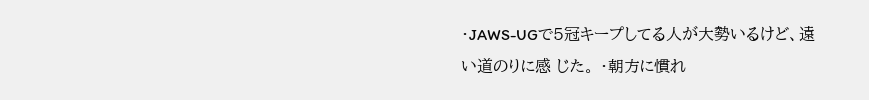・JAWS-UGで5冠キープしてる人が大勢いるけど、遠い道のりに感 じた。 ・朝方に慣れ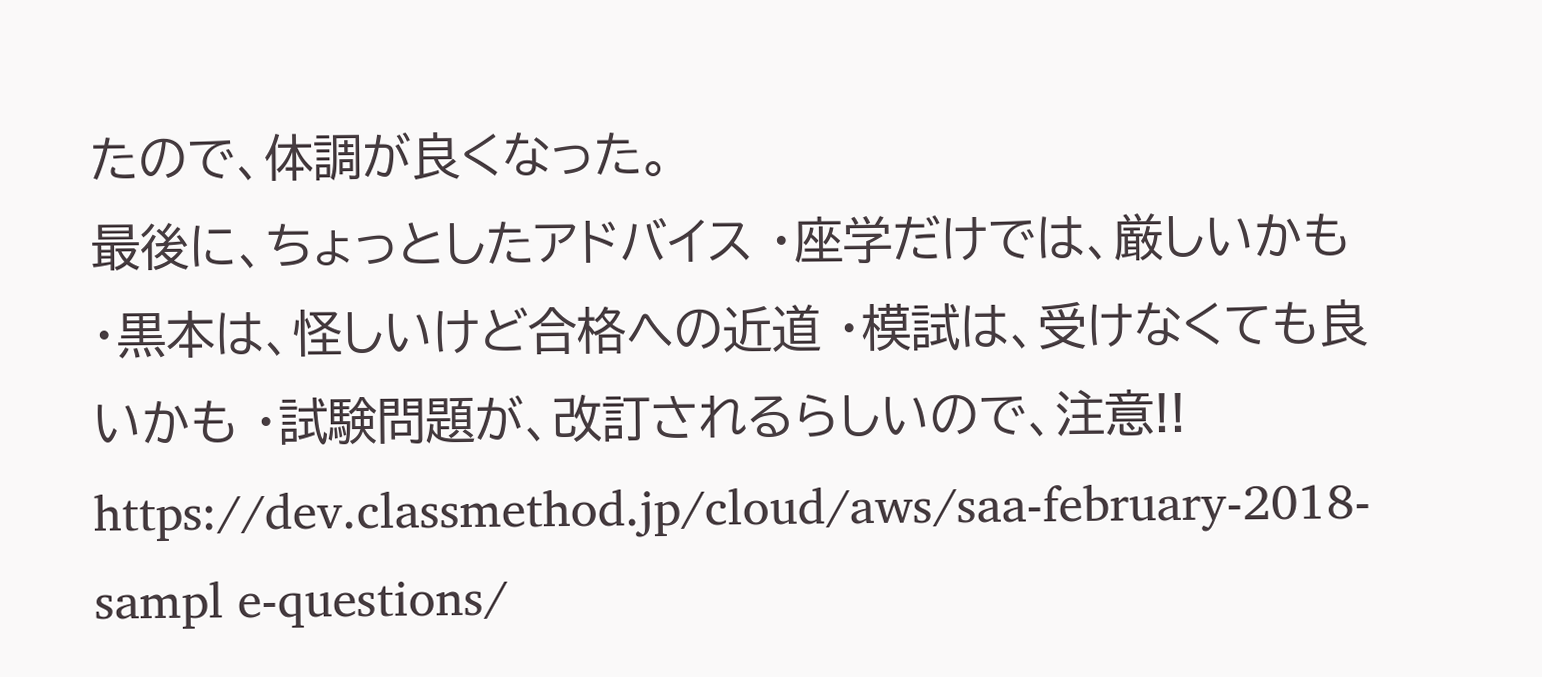たので、体調が良くなった。
最後に、ちょっとしたアドバイス ・座学だけでは、厳しいかも ・黒本は、怪しいけど合格への近道 ・模試は、受けなくても良いかも ・試験問題が、改訂されるらしいので、注意!! https://dev.classmethod.jp/cloud/aws/saa-february-2018-sampl e-questions/